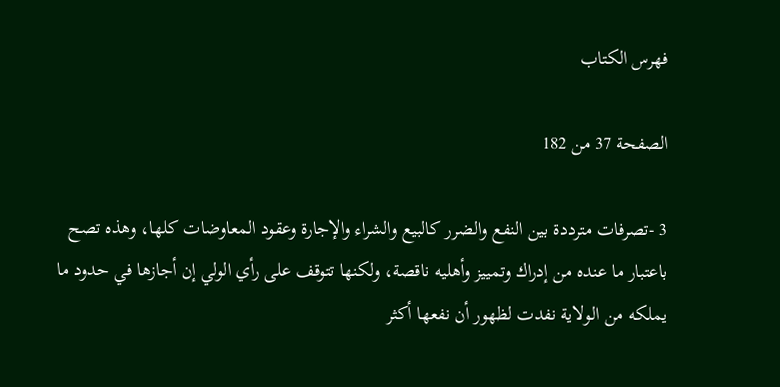فهرس الكتاب

الصفحة 37 من 182

3 -تصرفات مترددة بين النفع والضرر كالبيع والشراء والإجارة وعقود المعاوضات كلها، وهذه تصح باعتبار ما عنده من إدراك وتمييز وأهليه ناقصة، ولكنها تتوقف على رأي الولي إن أجازها في حدود ما يملكه من الولاية نفدت لظهور أن نفعها أكثر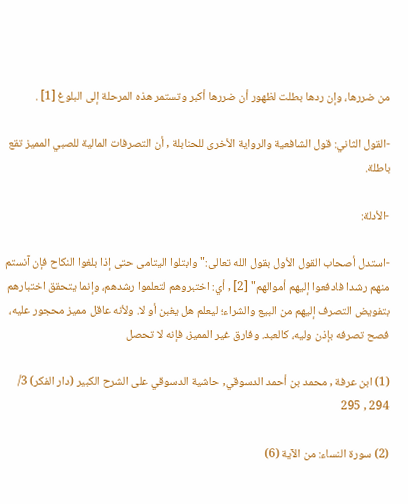من ضررها، وإن ردها بطلت لظهور أن ضررها أكبر وتستمر هذه المرحلة إلى البلوغ [1] .

-القول الثاني: قول الشافعية والرواية الأخرى للحنابلة , أن التصرفات المالية للصبي المميز تقع باطلة.

-الأدلة:

-استدل أصحاب القول الأول بقول الله تعالى:"وابتلوا اليتامى حتى إذا بلغوا النكاح فإن آنستم منهم رشدا فادفعوا إليهم أموالهم" [2] , أي: اختبروهم لتعلموا رشدهم، وإنما يتحقق اختبارهم بتفويض التصرف إليهم من البيع والشراء؛ ليعلم هل يغبن أو لا. ولأنه عاقل مميز محجور عليه، فصح تصرفه بإذن وليه، كالعبد. وفارق غير المميز، فإنه لا تحصل

(1) ابن عرفة , محمد بن أحمد الدسوقي, حاشية الدسوقي على الشرح الكبير (دار الفكر) 3/ 294 , 295

(2) سورة النساء: من الآية (6)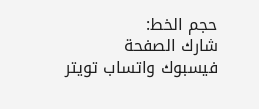حجم الخط:
شارك الصفحة
فيسبوك واتساب تويتر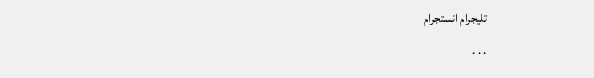تليجرام انستجرام
. . .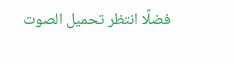فضلًا انتظر تحميل الصوت